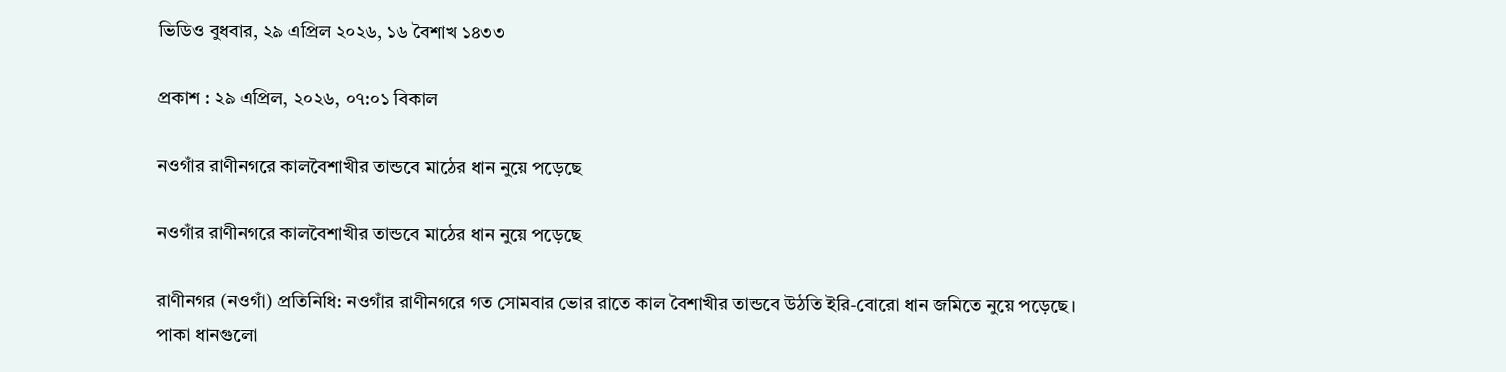ভিডিও বুধবার, ২৯ এপ্রিল ২০২৬, ১৬ বৈশাখ ১৪৩৩

প্রকাশ : ২৯ এপ্রিল, ২০২৬, ০৭:০১ বিকাল

নওগাঁর রাণীনগরে কালবৈশাখীর তান্ডবে মাঠের ধান নুয়ে পড়েছে

নওগাঁর রাণীনগরে কালবৈশাখীর তান্ডবে মাঠের ধান নুয়ে পড়েছে

রাণীনগর (নওগাঁ) প্রতিনিধি: নওগাঁর রাণীনগরে গত সোমবার ভোর রাতে কাল বৈশাখীর তান্ডবে উঠতি ইরি-বোরো ধান জমিতে নুয়ে পড়েছে। পাকা ধানগুলো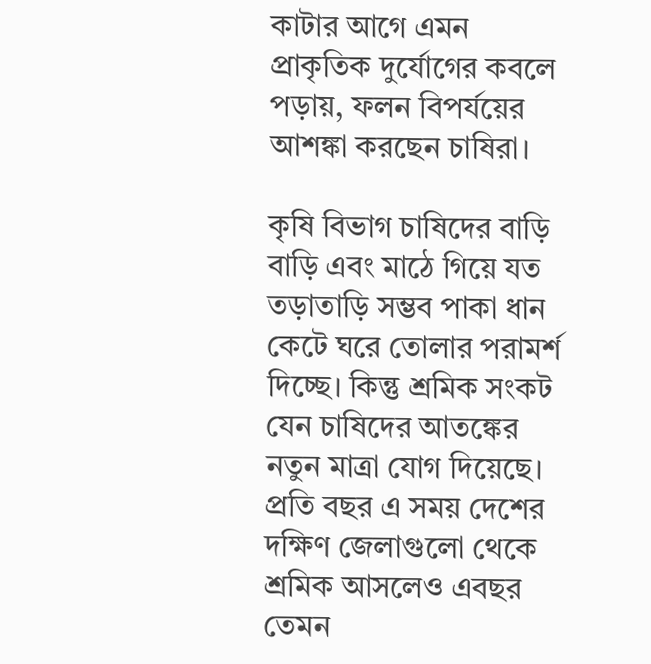কাটার আগে এমন প্রাকৃতিক দুর্যোগের কবলে পড়ায়, ফলন বিপর্যয়ের আশঙ্কা করছেন চাষিরা।

কৃষি বিভাগ চাষিদের বাড়ি বাড়ি এবং মাঠে গিয়ে যত তড়াতাড়ি সম্ভব পাকা ধান কেটে ঘরে তোলার পরামর্শ দিচ্ছে। কিন্তু শ্রমিক সংকট যেন চাষিদের আতঙ্কের নতুন মাত্রা যোগ দিয়েছে। প্রতি বছর এ সময় দেশের দক্ষিণ জেলাগুলো থেকে শ্রমিক আসলেও এবছর তেমন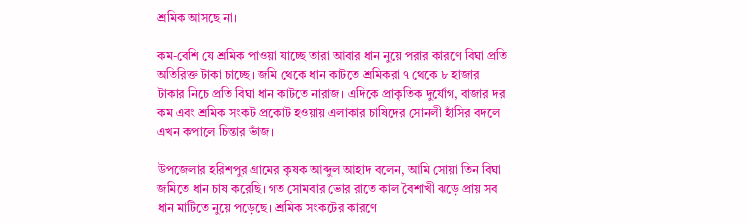শ্রমিক আসছে না।

কম-বেশি যে শ্রমিক পাওয়া যাচ্ছে তারা আবার ধান নুয়ে পরার কারণে বিঘা প্রতি অতিরিক্ত টাকা চাচ্ছে। জমি থেকে ধান কাটতে শ্রমিকরা ৭ থেকে ৮ হাজার টাকার নিচে প্রতি বিঘা ধান কাটতে নারাজ। এদিকে প্রাকৃতিক দুর্যোগ, বাজার দর কম এবং শ্রমিক সংকট প্রকোট হওয়ায় এলাকার চাষিদের সোনলী হাঁসির বদলে এখন কপালে চিন্তার ভাঁজ।

উপজেলার হরিশপুর গ্রামের কৃষক আব্দুল আহাদ বলেন, আমি সোয়া তিন বিঘা জমিতে ধান চাষ করেছি। গত সোমবার ভোর রাতে কাল বৈশাখী ঝড়ে প্রায় সব ধান মাটিতে নুয়ে পড়েছে। শ্রমিক সংকটের কারণে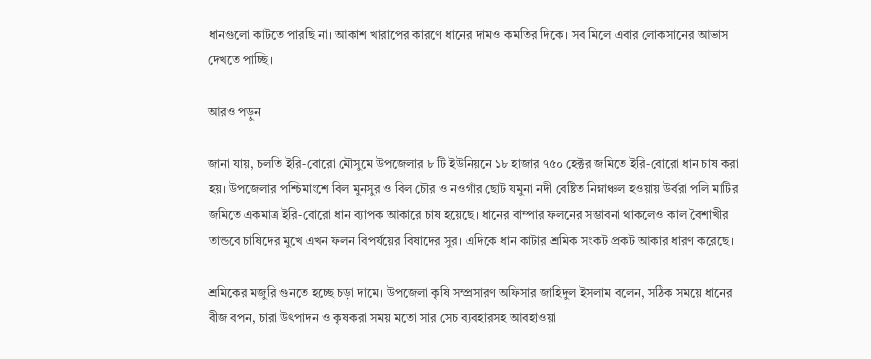ধানগুলো কাটতে পারছি না। আকাশ খারাপের কারণে ধানের দামও কমতির দিকে। সব মিলে এবার লোকসানের আভাস দেখতে পাচ্ছি।

আরও পড়ুন

জানা যায়, চলতি ইরি-বোরো মৌসুমে উপজেলার ৮ টি ইউনিয়নে ১৮ হাজার ৭৫০ হেক্টর জমিতে ইরি-বোরো ধান চাষ করা হয়। উপজেলার পশ্চিমাংশে বিল মুনসুর ও বিল চৌর ও নওগাঁর ছোট যমুনা নদী বেষ্টিত নিম্নাঞ্চল হওয়ায় উর্বরা পলি মাটির জমিতে একমাত্র ইরি-বোরো ধান ব্যাপক আকারে চাষ হয়েছে। ধানের বাম্পার ফলনের সম্ভাবনা থাকলেও কাল বৈশাখীর তান্ডবে চাষিদের মুখে এখন ফলন বিপর্যয়ের বিষাদের সুর। এদিকে ধান কাটার শ্রমিক সংকট প্রকট আকার ধারণ করেছে।

শ্রমিকের মজুরি গুনতে হচ্ছে চড়া দামে। উপজেলা কৃষি সম্প্রসারণ অফিসার জাহিদুল ইসলাম বলেন, সঠিক সময়ে ধানের বীজ বপন, চারা উৎপাদন ও কৃষকরা সময় মতো সার সেচ ব্যবহারসহ আবহাওয়া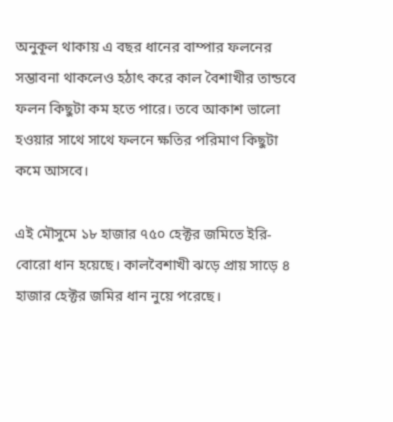অনুকূল থাকায় এ বছর ধানের বাম্পার ফলনের সম্ভাবনা থাকলেও হঠাৎ করে কাল বৈশাখীর তান্ডবে ফলন কিছুটা কম হতে পারে। তবে আকাশ ভালো হওয়ার সাথে সাথে ফলনে ক্ষতির পরিমাণ কিছুটা কমে আসবে।

এই মৌসুমে ১৮ হাজার ৭৫০ হেক্টর জমিতে ইরি-বোরো ধান হয়েছে। কালবৈশাখী ঝড়ে প্রায় সাড়ে ৪ হাজার হেক্টর জমির ধান নুয়ে পরেছে।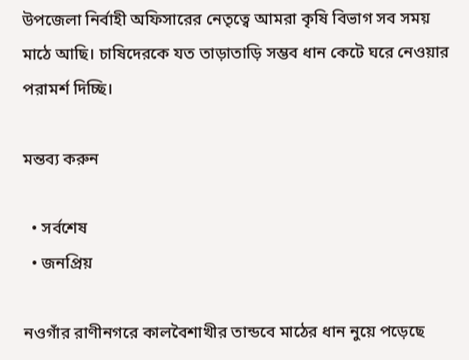উপজেলা নির্বাহী অফিসারের নেতৃত্বে আমরা কৃষি বিভাগ সব সময় মাঠে আছি। চাষিদেরকে যত তাড়াতাড়ি সম্ভব ধান কেটে ঘরে নেওয়ার পরামর্শ দিচ্ছি।

মন্তব্য করুন

  • সর্বশেষ
  • জনপ্রিয়

নওগাঁর রাণীনগরে কালবৈশাখীর তান্ডবে মাঠের ধান নুয়ে পড়েছে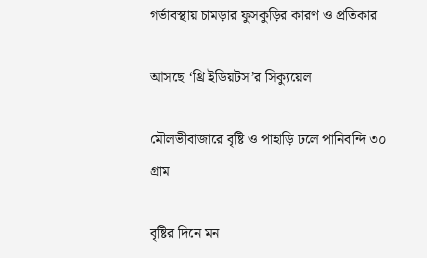গর্ভাবস্থায় চামড়ার ফুসকুড়ির কারণ ও প্রতিকার

আসছে ‘থ্রি ইডিয়টস’র সিক্যুয়েল

মৌলভীবাজারে বৃষ্টি ও পাহাড়ি ঢলে পানিবন্দি ৩০ গ্রাম

বৃষ্টির দিনে মন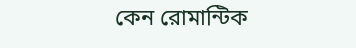কেন রোমান্টিক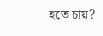হতে চায়?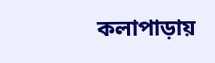কলাপাড়ায়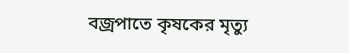বজ্রপাতে কৃষকের মৃত্যু